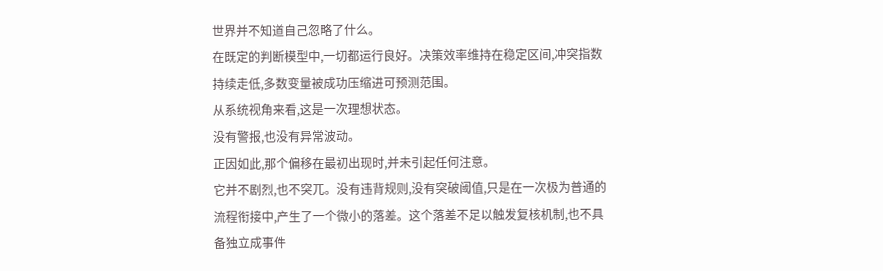世界并不知道自己忽略了什么。
在既定的判断模型中,一切都运行良好。决策效率维持在稳定区间,冲突指数持续走低,多数变量被成功压缩进可预测范围。
从系统视角来看,这是一次理想状态。
没有警报,也没有异常波动。
正因如此,那个偏移在最初出现时,并未引起任何注意。
它并不剧烈,也不突兀。没有违背规则,没有突破阈值,只是在一次极为普通的流程衔接中,产生了一个微小的落差。这个落差不足以触发复核机制,也不具备独立成事件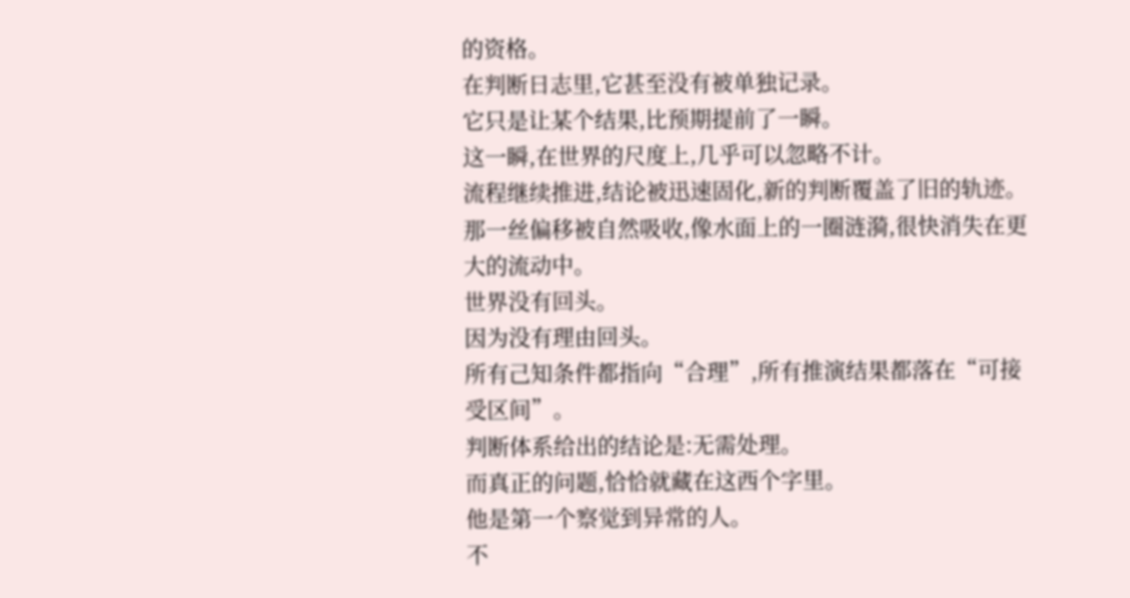的资格。
在判断日志里,它甚至没有被单独记录。
它只是让某个结果,比预期提前了一瞬。
这一瞬,在世界的尺度上,几乎可以忽略不计。
流程继续推进,结论被迅速固化,新的判断覆盖了旧的轨迹。那一丝偏移被自然吸收,像水面上的一圈涟漪,很快消失在更大的流动中。
世界没有回头。
因为没有理由回头。
所有己知条件都指向“合理”,所有推演结果都落在“可接受区间”。
判断体系给出的结论是:无需处理。
而真正的问题,恰恰就藏在这西个字里。
他是第一个察觉到异常的人。
不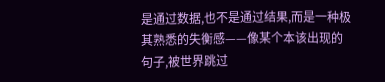是通过数据,也不是通过结果,而是一种极其熟悉的失衡感——像某个本该出现的句子,被世界跳过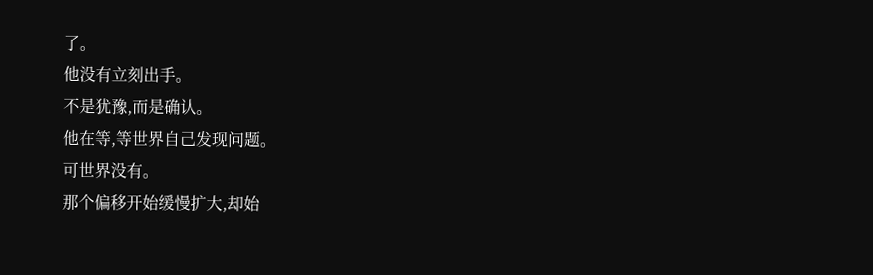了。
他没有立刻出手。
不是犹豫,而是确认。
他在等,等世界自己发现问题。
可世界没有。
那个偏移开始缓慢扩大,却始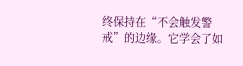终保持在“不会触发警戒”的边缘。它学会了如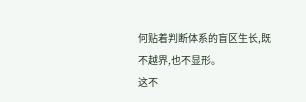何贴着判断体系的盲区生长,既不越界,也不显形。
这不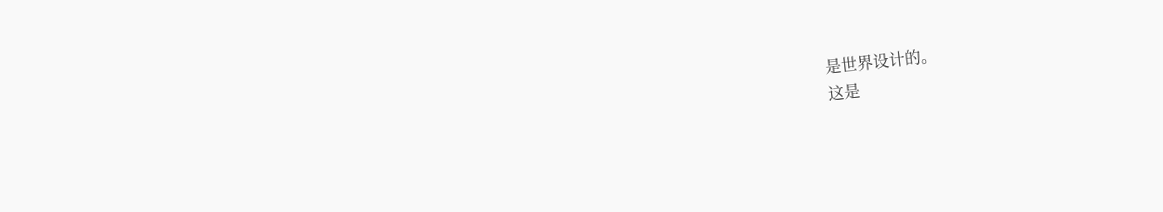是世界设计的。
这是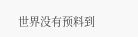世界没有预料到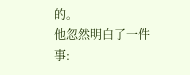的。
他忽然明白了一件事: